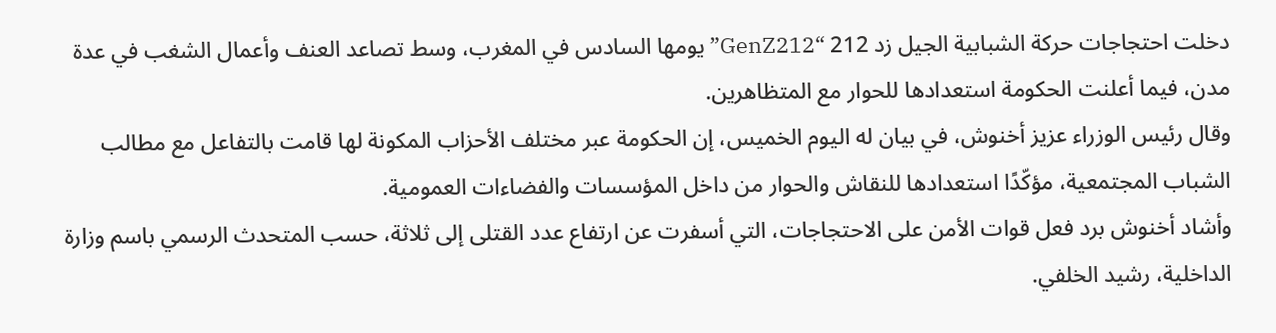دخلت احتجاجات حركة الشبابية الجيل زد 212 “GenZ212” يومها السادس في المغرب، وسط تصاعد العنف وأعمال الشغب في عدة مدن، فيما أعلنت الحكومة استعدادها للحوار مع المتظاهرين.
وقال رئيس الوزراء عزيز أخنوش، في بيان له اليوم الخميس، إن الحكومة عبر مختلف الأحزاب المكونة لها قامت بالتفاعل مع مطالب الشباب المجتمعية، مؤكّدًا استعدادها للنقاش والحوار من داخل المؤسسات والفضاءات العمومية.
وأشاد أخنوش برد فعل قوات الأمن على الاحتجاجات، التي أسفرت عن ارتفاع عدد القتلى إلى ثلاثة، حسب المتحدث الرسمي باسم وزارة الداخلية، رشيد الخلفي.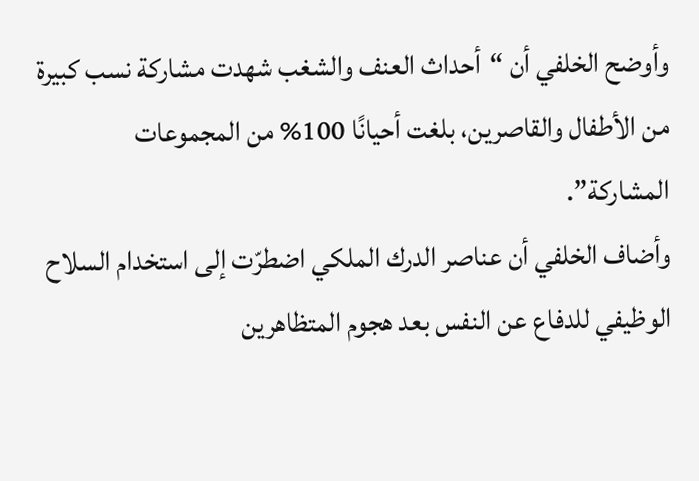وأوضح الخلفي أن “أحداث العنف والشغب شهدت مشاركة نسب كبيرة من الأطفال والقاصرين، بلغت أحيانًا 100% من المجموعات المشاركة”.
وأضاف الخلفي أن عناصر الدرك الملكي اضطرّت إلى استخدام السلاح الوظيفي للدفاع عن النفس بعد هجوم المتظاهرين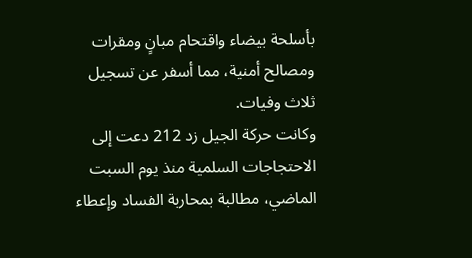بأسلحة بيضاء واقتحام مبانٍ ومقرات ومصالح أمنية، مما أسفر عن تسجيل ثلاث وفيات.
وكانت حركة الجيل زد 212 دعت إلى الاحتجاجات السلمية منذ يوم السبت الماضي، مطالبة بمحاربة الفساد وإعطاء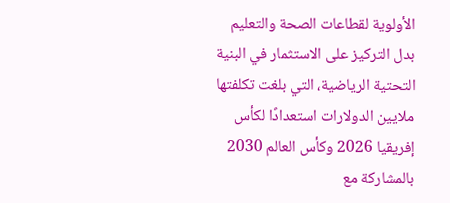الأولوية لقطاعات الصحة والتعليم بدل التركيز على الاستثمار في البنية التحتية الرياضية، التي بلغت تكلفتها ملايين الدولارات استعدادًا لكأس إفريقيا 2026 وكأس العالم 2030 بالمشاركة مع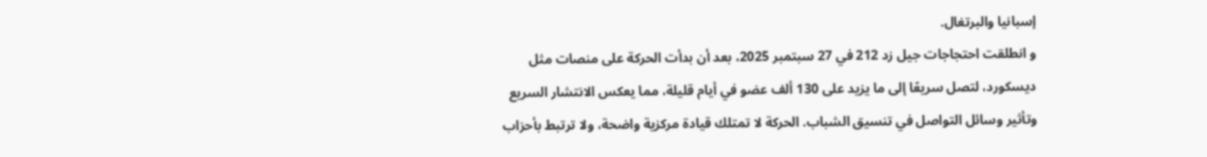إسبانيا والبرتغال.
و انطلقت احتجاجات جيل زد 212 في 27 سبتمبر 2025، بعد أن بدأت الحركة على منصات مثل ديسكورد، لتصل سريعًا إلى ما يزيد على 130 ألف عضو في أيام قليلة، مما يعكس الانتشار السريع وتأثير وسائل التواصل في تنسيق الشباب. الحركة لا تمتلك قيادة مركزية واضحة، ولا ترتبط بأحزاب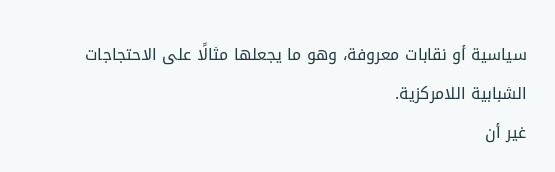سياسية أو نقابات معروفة، وهو ما يجعلها مثالًا على الاحتجاجات الشبابية اللامركزية.
غير أن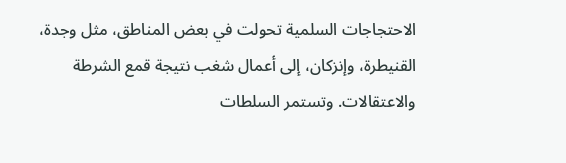الاحتجاجات السلمية تحولت في بعض المناطق، مثل وجدة، القنيطرة، وإنزكان، إلى أعمال شغب نتيجة قمع الشرطة والاعتقالات. وتستمر السلطات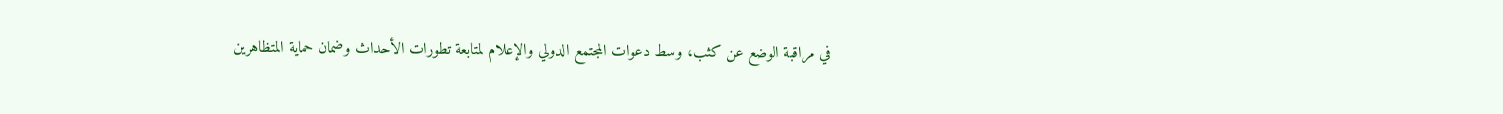في مراقبة الوضع عن كثب، وسط دعوات المجتمع الدولي والإعلام لمتابعة تطورات الأحداث وضمان حماية المتظاهرين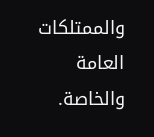والممتلكات العامة والخاصة.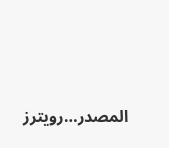المصدر…رويترز